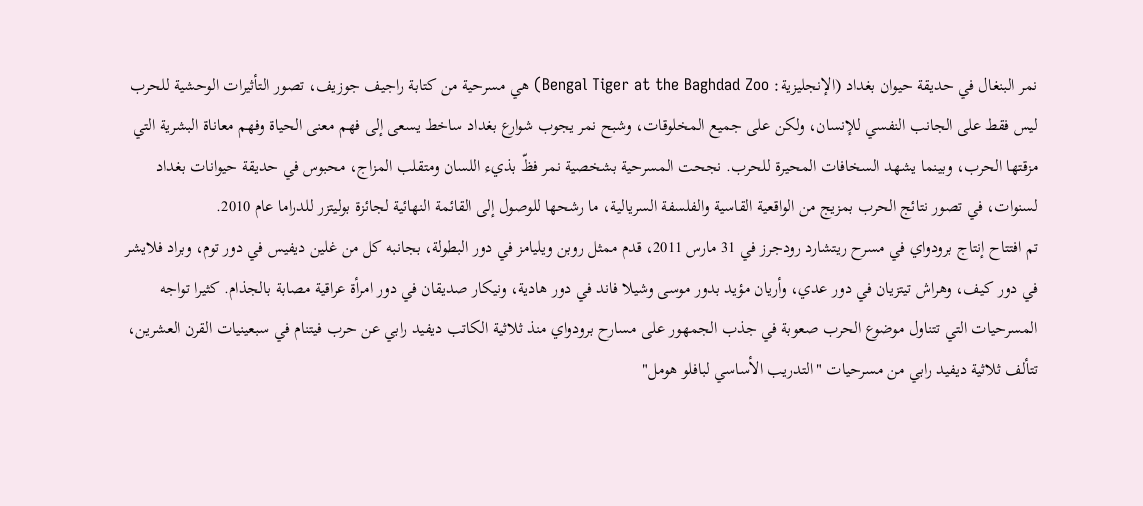نمر البنغال في حديقة حيوان بغداد (الإنجليزية: Bengal Tiger at the Baghdad Zoo) هي مسرحية من كتابة راجيف جوزيف، تصور التأثيرات الوحشية للحرب ليس فقط على الجانب النفسي للإنسان، ولكن على جميع المخلوقات، وشبح نمر يجوب شوارع بغداد ساخط يسعى إلى فهم معنى الحياة وفهم معاناة البشرية التي مزقتها الحرب، وبينما يشهد السخافات المحيرة للحرب. نجحت المسرحية بشخصية نمر فظّ بذيء اللسان ومتقلب المزاج، محبوس في حديقة حيوانات بغداد لسنوات، في تصور نتائج الحرب بمزيج من الواقعية القاسية والفلسفة السريالية، ما رشحها للوصول إلى القائمة النهائية لجائزة بوليتزر للدراما عام 2010.
تم افتتاح إنتاج برودواي في مسرح ريتشارد رودجرز في 31 مارس 2011، قدم ممثل روبن ويليامز في دور البطولة، بجانبه كل من غلين ديفيس في دور توم، وبراد فلايشر في دور كيف، وهراش تيتزيان في دور عدي، وأريان مؤيد بدور موسى وشيلا فاند في دور هادية، ونيكار صديقان في دور امرأة عراقية مصابة بالجذام. كثيرا تواجه المسرحيات التي تتناول موضوع الحرب صعوبة في جذب الجمهور على مسارح برودواي منذ ثلاثية الكاتب ديفيد رابي عن حرب فيتنام في سبعينيات القرن العشرين،
تتألف ثلاثية ديفيد رابي من مسرحيات "التدريب الأساسي لبافلو هومل"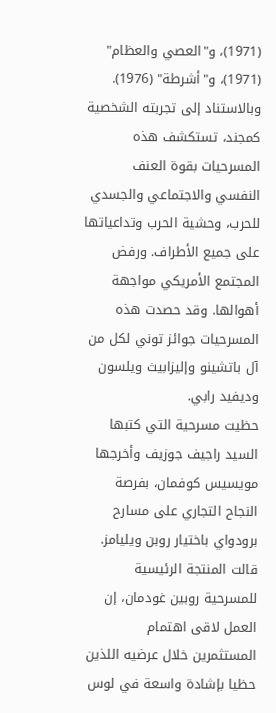(1971)، و"العصي والعظام" (1971)، و"أشرطة" (1976). وبالاستناد إلى تجربته الشخصية كمجند، تستكشف هذه المسرحيات بقوة العنف النفسي والاجتماعي والجسدي للحرب، وحشية الحرب وتداعياتها على جميع الأطراف. ورفض المجتمع الأمريكي مواجهة أهوالها. وقد حصدت هذه المسرحيات جوائز توني لكل من آل باتشينو وإليزابيث ويلسون وديفيد رابي.
حظيت مسرحية التي كتبها السيد راجيف جوزيف وأخرجها مويسيس كوفمان، بفرصة النجاح التجاري على مسارح برودواي باختيار روبن ويليامز. قالت المنتجة الرئيسية للمسرحية روبين غودمان، إن العمل لاقى اهتمام المستثمرين خلال عرضيه اللذين حظيا بإشادة واسعة في لوس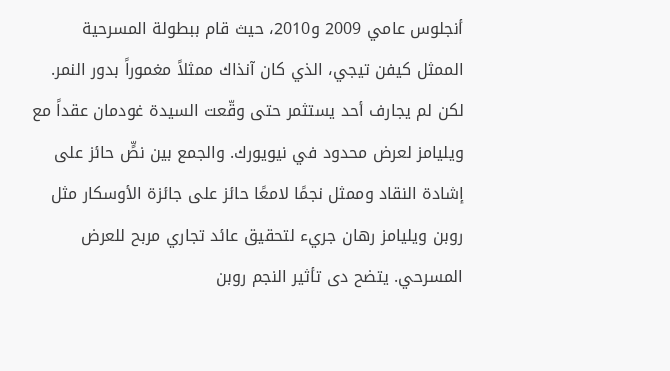أنجلوس عامي 2009 و2010، حيث قام ببطولة المسرحية الممثل كيفن تيجي، الذي كان آنذاك ممثلاً مغموراً بدور النمر. لكن لم يجارف أحد يستثمر حتى وقّعت السيدة غودمان عقداً مع ويليامز لعرض محدود في نيويورك. والجمع بين نصٍّ حائز على إشادة النقاد وممثل نجمًا لامعًا حائز على جائزة الأوسكار مثل روبن ويليامز رهان جريء لتحقيق عائد تجاري مربح للعرض المسرحي. يتضح دى تأثير النجم روبن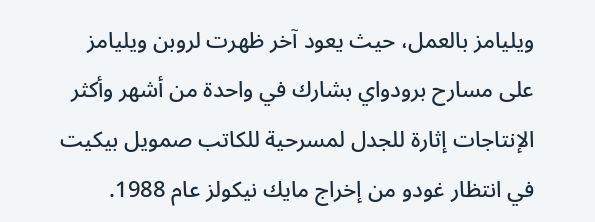ويليامز بالعمل، حيث يعود آخر ظهرت لروبن ويليامز على مسارح برودواي بشارك في واحدة من أشهر وأكثر الإنتاجات إثارة للجدل لمسرحية للكاتب صمويل بيكيت في انتظار غودو من إخراج مايك نيكولز عام 1988.